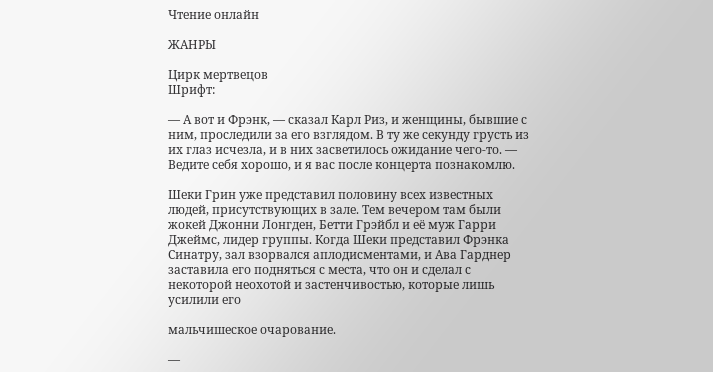Чтение онлайн

ЖАНРЫ

Цирк мертвецов
Шрифт:

— А вот и Фрэнк, — сказал Карл Риз, и женщины, бывшие с ним, проследили за его взглядом. В ту же секунду грусть из их глаз исчезла, и в них засветилось ожидание чего-то. — Ведите себя хорошо, и я вас после концерта познакомлю.

Шеки Грин уже представил половину всех известных людей, присутствующих в зале. Тем вечером там были жокей Джонни Лонгден, Бетти Грэйбл и её муж Гарри Джеймс, лидер группы. Когда Шеки представил Фрэнка Синатру, зал взорвался аплодисментами, и Ава Гарднер заставила его подняться с места, что он и сделал с некоторой неохотой и застенчивостью, которые лишь усилили его

мальчишеское очарование.

—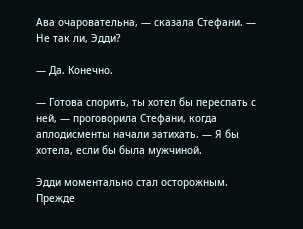Ава очаровательна, — сказала Стефани. — Не так ли, Эдди?

— Да. Конечно.

— Готова спорить, ты хотел бы переспать с ней, — проговорила Стефани, когда аплодисменты начали затихать. — Я бы хотела, если бы была мужчиной.

Эдди моментально стал осторожным. Прежде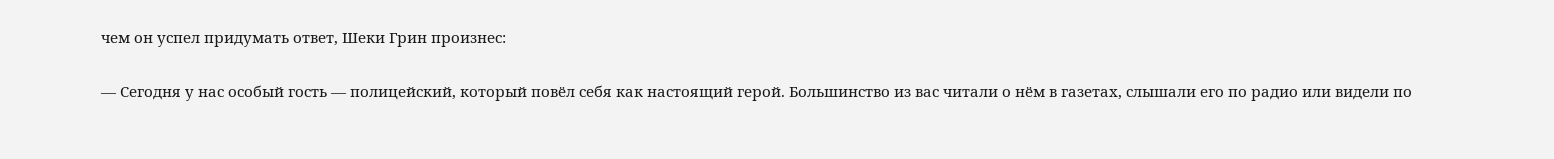чем он успел придумать ответ, Шеки Грин произнес:

— Сегодня у нас особый гость — полицейский, который повёл себя как настоящий герой. Большинство из вас читали о нём в газетах, слышали его по радио или видели по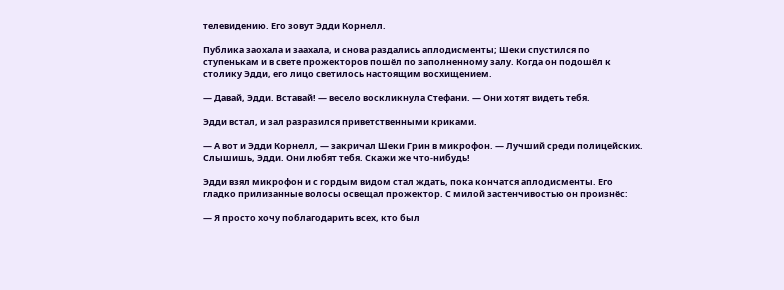телевидению. Его зовут Эдди Корнелл.

Публика заохала и заахала, и снова раздались аплодисменты; Шеки спустился по ступенькам и в свете прожекторов пошёл по заполненному залу. Когда он подошёл к столику Эдди, его лицо светилось настоящим восхищением.

— Давай, Эдди. Вставай! — весело воскликнула Стефани. — Они хотят видеть тебя.

Эдди встал, и зал разразился приветственными криками.

— А вот и Эдди Корнелл, — закричал Шеки Грин в микрофон. — Лучший среди полицейских. Слышишь, Эдди. Они любят тебя. Скажи же что-нибудь!

Эдди взял микрофон и с гордым видом стал ждать, пока кончатся аплодисменты. Его гладко прилизанные волосы освещал прожектор. С милой застенчивостью он произнёс:

— Я просто хочу поблагодарить всех, кто был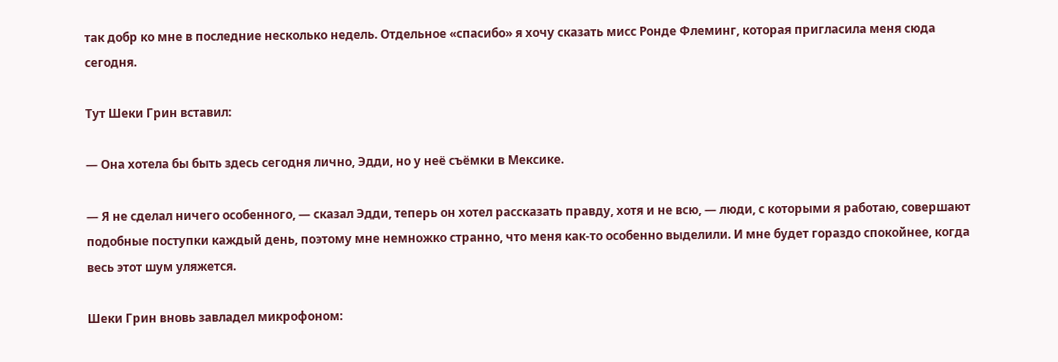так добр ко мне в последние несколько недель. Отдельное «спасибо» я хочу сказать мисс Ронде Флеминг, которая пригласила меня сюда сегодня.

Тут Шеки Грин вставил:

— Она хотела бы быть здесь сегодня лично, Эдди, но у неё съёмки в Мексике.

— Я не сделал ничего особенного, — сказал Эдди, теперь он хотел рассказать правду, хотя и не всю, — люди, с которыми я работаю, совершают подобные поступки каждый день, поэтому мне немножко странно, что меня как-то особенно выделили. И мне будет гораздо спокойнее, когда весь этот шум уляжется.

Шеки Грин вновь завладел микрофоном: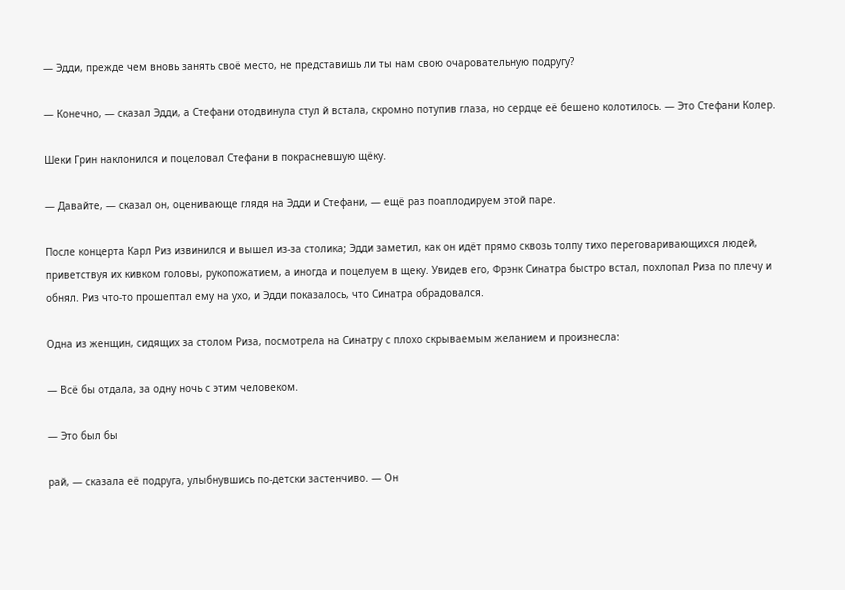— Эдди, прежде чем вновь занять своё место, не представишь ли ты нам свою очаровательную подругу?

— Конечно, — сказал Эдди, а Стефани отодвинула стул й встала, скромно потупив глаза, но сердце её бешено колотилось. — Это Стефани Колер.

Шеки Грин наклонился и поцеловал Стефани в покрасневшую щёку.

— Давайте, — сказал он, оценивающе глядя на Эдди и Стефани, — ещё раз поаплодируем этой паре.

После концерта Карл Риз извинился и вышел из-за столика; Эдди заметил, как он идёт прямо сквозь толпу тихо переговаривающихся людей, приветствуя их кивком головы, рукопожатием, а иногда и поцелуем в щеку. Увидев его, Фрэнк Синатра быстро встал, похлопал Риза по плечу и обнял. Риз что-то прошептал ему на ухо, и Эдди показалось, что Синатра обрадовался.

Одна из женщин, сидящих за столом Риза, посмотрела на Синатру с плохо скрываемым желанием и произнесла:

— Всё бы отдала, за одну ночь с этим человеком.

— Это был бы

рай, — сказала её подруга, улыбнувшись по-детски застенчиво. — Он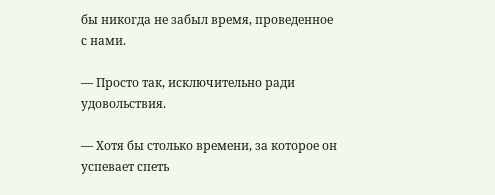бы никогда не забыл время, проведенное с нами.

— Просто так, исключительно ради удовольствия.

— Хотя бы столько времени, за которое он успевает спеть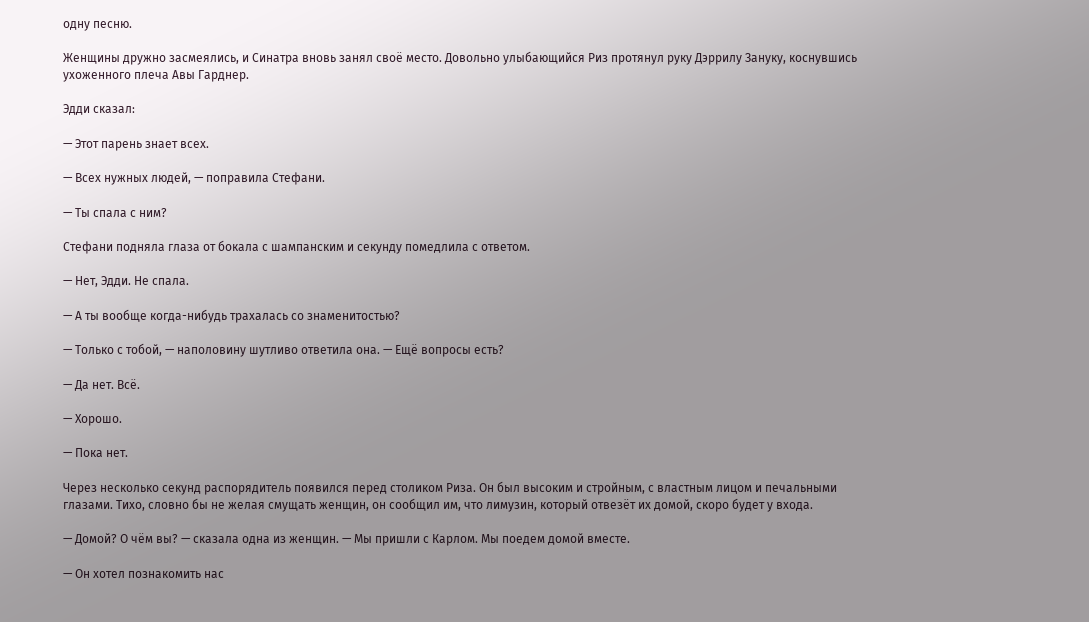одну песню.

Женщины дружно засмеялись, и Синатра вновь занял своё место. Довольно улыбающийся Риз протянул руку Дэррилу Зануку, коснувшись ухоженного плеча Авы Гарднер.

Эдди сказал:

— Этот парень знает всех.

— Всех нужных людей, — поправила Стефани.

— Ты спала с ним?

Стефани подняла глаза от бокала с шампанским и секунду помедлила с ответом.

— Нет, Эдди. Не спала.

— А ты вообще когда-нибудь трахалась со знаменитостью?

— Только с тобой, — наполовину шутливо ответила она. — Ещё вопросы есть?

— Да нет. Всё.

— Хорошо.

— Пока нет.

Через несколько секунд распорядитель появился перед столиком Риза. Он был высоким и стройным, с властным лицом и печальными глазами. Тихо, словно бы не желая смущать женщин, он сообщил им, что лимузин, который отвезёт их домой, скоро будет у входа.

— Домой? О чём вы? — сказала одна из женщин. — Мы пришли с Карлом. Мы поедем домой вместе.

— Он хотел познакомить нас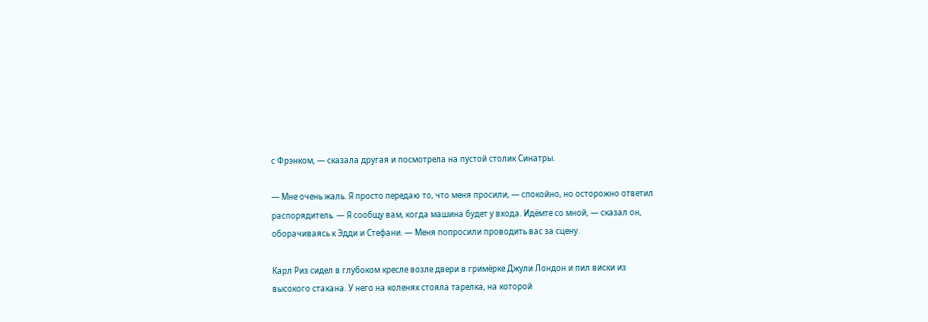с Фрэнком, — сказала другая и посмотрела на пустой столик Синатры.

— Мне очень жаль. Я просто передаю то, что меня просили, — спокойно, но осторожно ответил распорядитель. — Я сообщу вам, когда машина будет у входа. Идёмте со мной, — сказал он, оборачиваясь к Эдди и Стефани. — Меня попросили проводить вас за сцену.

Карл Риз сидел в глубоком кресле возле двери в гримёрке Джули Лондон и пил виски из высокого стакана. У него на коленях стояла тарелка, на которой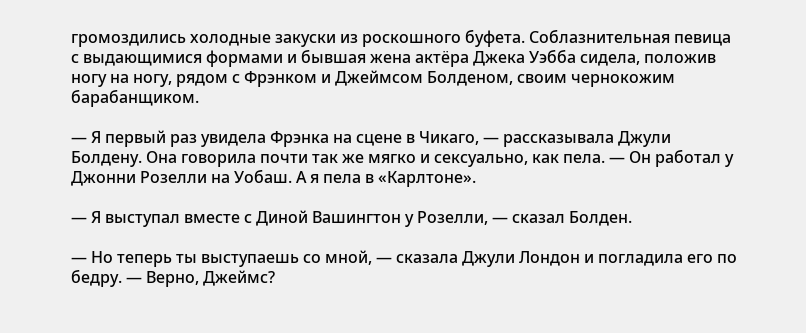громоздились холодные закуски из роскошного буфета. Соблазнительная певица с выдающимися формами и бывшая жена актёра Джека Уэбба сидела, положив ногу на ногу, рядом с Фрэнком и Джеймсом Болденом, своим чернокожим барабанщиком.

— Я первый раз увидела Фрэнка на сцене в Чикаго, — рассказывала Джули Болдену. Она говорила почти так же мягко и сексуально, как пела. — Он работал у Джонни Розелли на Уобаш. А я пела в «Карлтоне».

— Я выступал вместе с Диной Вашингтон у Розелли, — сказал Болден.

— Но теперь ты выступаешь со мной, — сказала Джули Лондон и погладила его по бедру. — Верно, Джеймс?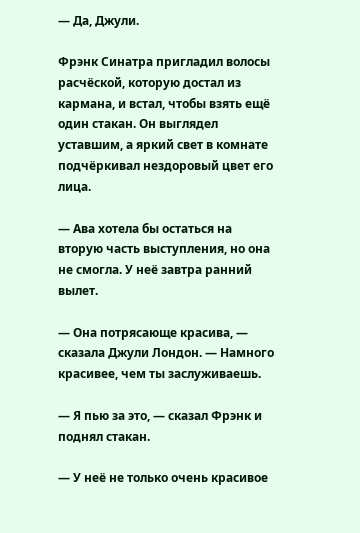— Да, Джули.

Фрэнк Синатра пригладил волосы расчёской, которую достал из кармана, и встал, чтобы взять ещё один стакан. Он выглядел уставшим, а яркий свет в комнате подчёркивал нездоровый цвет его лица.

— Ава хотела бы остаться на вторую часть выступления, но она не смогла. У неё завтра ранний вылет.

— Она потрясающе красива, — сказала Джули Лондон. — Намного красивее, чем ты заслуживаешь.

— Я пью за это, — сказал Фрэнк и поднял стакан.

— У неё не только очень красивое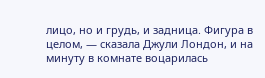лицо, но и грудь, и задница. Фигура в целом, — сказала Джули Лондон, и на минуту в комнате воцарилась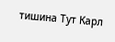тишина Тут Карл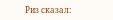Риз сказал: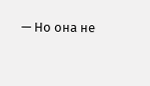— Но она не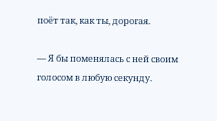поёт так, как ты, дорогая.

— Я бы поменялась с ней своим голосом в любую секунду.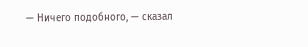— Ничего подобного, — сказал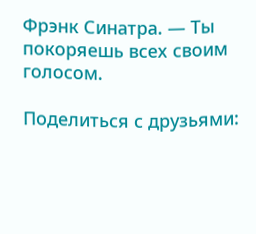Фрэнк Синатра. — Ты покоряешь всех своим голосом.

Поделиться с друзьями: